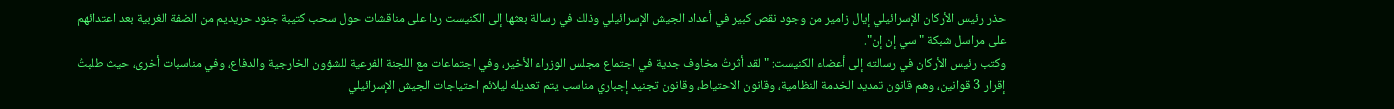حذر رئيس الأركان الإسرائيلي إيال زامير من وجود نقص كبير في أعداد الجيش الإسرائيلي وذلك في رسالة بعثها إلى الكنيست ردا على مناقشات حول سحب كتيبة جنود حريديم من الضفة الغربية بعد اعتدائهم على مراسل شبكة "سي إن إن".
وكتب رئيس الأركان في رسالته إلى أعضاء الكنيست: "لقد أثرتُ مخاوف جدية في اجتماع مجلس الوزراء الأخير، وفي اجتماعات مع اللجنة الفرعية للشؤون الخارجية والدفاع، وفي مناسبات أخرى، حيث طلبتُ إقرار 3 قوانين، وهم قانون تمديد الخدمة النظامية، وقانون الاحتياط، وقانون تجنيد إجباري مناسب يتم تعديله ليلائم احتياجات الجيش الإسرائيلي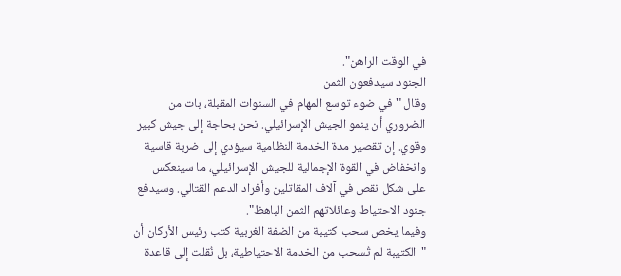في الوقت الراهن".
الجنود سيدفعون الثمن
وقال "في ضوء توسع المهام في السنوات المقبلة، بات من الضروري أن ينمو الجيش الإسرائيلي. نحن بحاجة إلى جيش كبير وقوي. إن تقصير مدة الخدمة النظامية سيؤدي إلى ضربة قاسية وانخفاض في القوة الإجمالية للجيش الإسرائيلي، ما سينعكس على شكل نقص في آلاف المقاتلين وأفراد الدعم القتالي. وسيدفع جنود الاحتياط وعائلاتهم الثمن الباهظ".
وفيما يخص سحب كتيبة من الضفة الغربية كتب رئيس الأركان أن "الكتيبة لم تُسحب من الخدمة الاحتياطية، بل نُقلت إلى قاعدة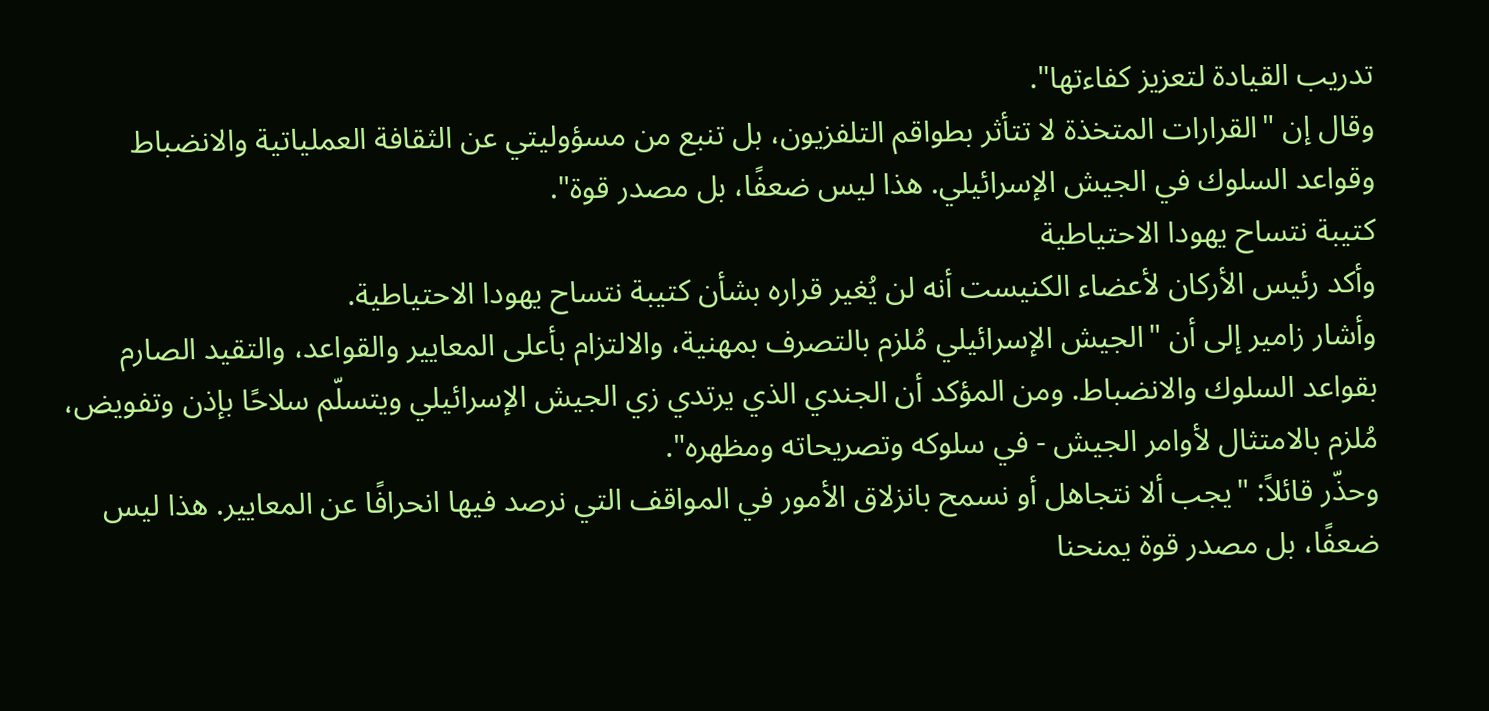تدريب القيادة لتعزيز كفاءتها".
وقال إن "القرارات المتخذة لا تتأثر بطواقم التلفزيون، بل تنبع من مسؤوليتي عن الثقافة العملياتية والانضباط وقواعد السلوك في الجيش الإسرائيلي. هذا ليس ضعفًا، بل مصدر قوة".
كتيبة نتساح يهودا الاحتياطية
وأكد رئيس الأركان لأعضاء الكنيست أنه لن يُغير قراره بشأن كتيبة نتساح يهودا الاحتياطية.
وأشار زامير إلى أن "الجيش الإسرائيلي مُلزم بالتصرف بمهنية، والالتزام بأعلى المعايير والقواعد، والتقيد الصارم بقواعد السلوك والانضباط. ومن المؤكد أن الجندي الذي يرتدي زي الجيش الإسرائيلي ويتسلّم سلاحًا بإذن وتفويض، مُلزم بالامتثال لأوامر الجيش - في سلوكه وتصريحاته ومظهره".
وحذّر قائلاً: "يجب ألا نتجاهل أو نسمح بانزلاق الأمور في المواقف التي نرصد فيها انحرافًا عن المعايير. هذا ليس ضعفًا، بل مصدر قوة يمنحنا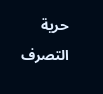حرية التصرف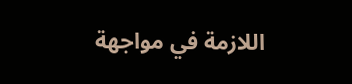اللازمة في مواجهة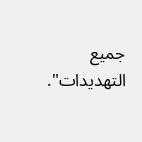جميع التهديدات".